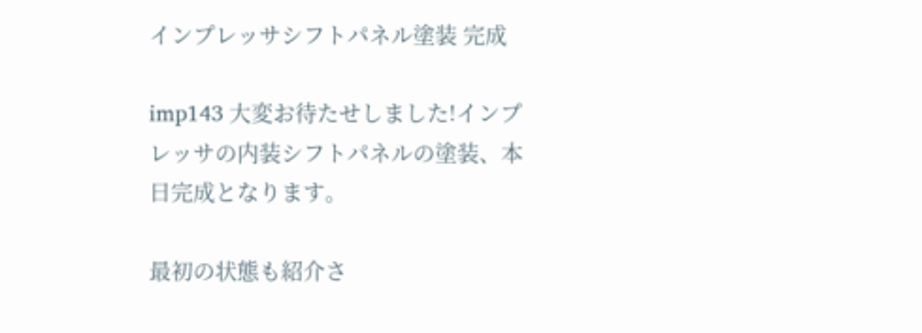インプレッサシフトパネル塗装 完成

imp143 大変お待たせしました!インプレッサの内装シフトパネルの塗装、本日完成となります。

最初の状態も紹介さ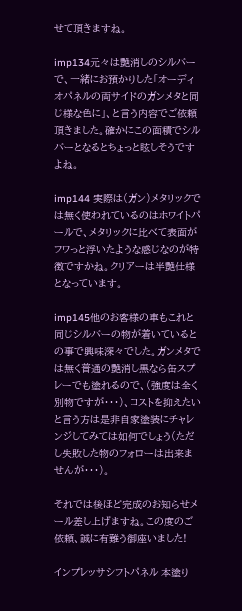せて頂きますね。

imp134元々は艶消しのシルバーで、一緒にお預かりした「オーディオパネルの両サイドのガンメタと同じ様な色に」、と言う内容でご依頼頂きました。確かにこの面積でシルバーとなるとちょっと眩しそうですよね。

imp144 実際は(ガン)メタリックでは無く使われているのはホワイトパールで、メタリックに比べて表面がフワっと浮いたような感じなのが特徴ですかね。クリアーは半艶仕様となっています。

imp145他のお客様の車もこれと同じシルバーの物が着いているとの事で興味深々でした。ガンメタでは無く普通の艶消し黒なら缶スプレーでも塗れるので、(強度は全く別物ですが・・・)、コストを抑えたいと言う方は是非自家塗装にチャレンジしてみては如何でしょう(ただし失敗した物のフォローは出来ませんが・・・)。

それでは後ほど完成のお知らせメール差し上げますね。この度のご依頼、誠に有難う御座いました!

インプレッサシフトパネル 本塗り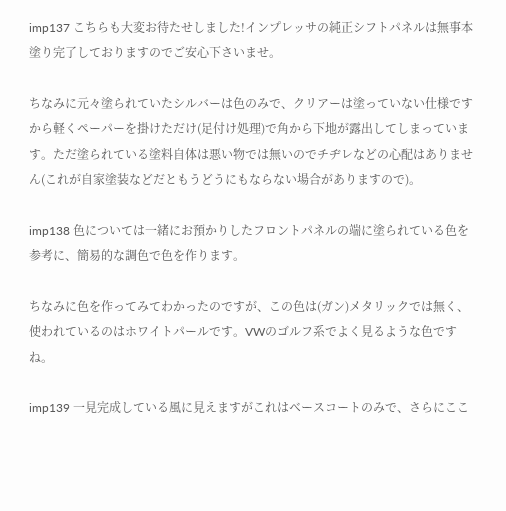imp137 こちらも大変お待たせしました!インプレッサの純正シフトパネルは無事本塗り完了しておりますのでご安心下さいませ。

ちなみに元々塗られていたシルバーは色のみで、クリアーは塗っていない仕様ですから軽くペーパーを掛けただけ(足付け処理)で角から下地が露出してしまっています。ただ塗られている塗料自体は悪い物では無いのでチヂレなどの心配はありません(これが自家塗装などだともうどうにもならない場合がありますので)。

imp138 色については一緒にお預かりしたフロントパネルの端に塗られている色を参考に、簡易的な調色で色を作ります。

ちなみに色を作ってみてわかったのですが、この色は(ガン)メタリックでは無く、使われているのはホワイトパールです。VWのゴルフ系でよく見るような色ですね。

imp139 一見完成している風に見えますがこれはベースコートのみで、さらにここ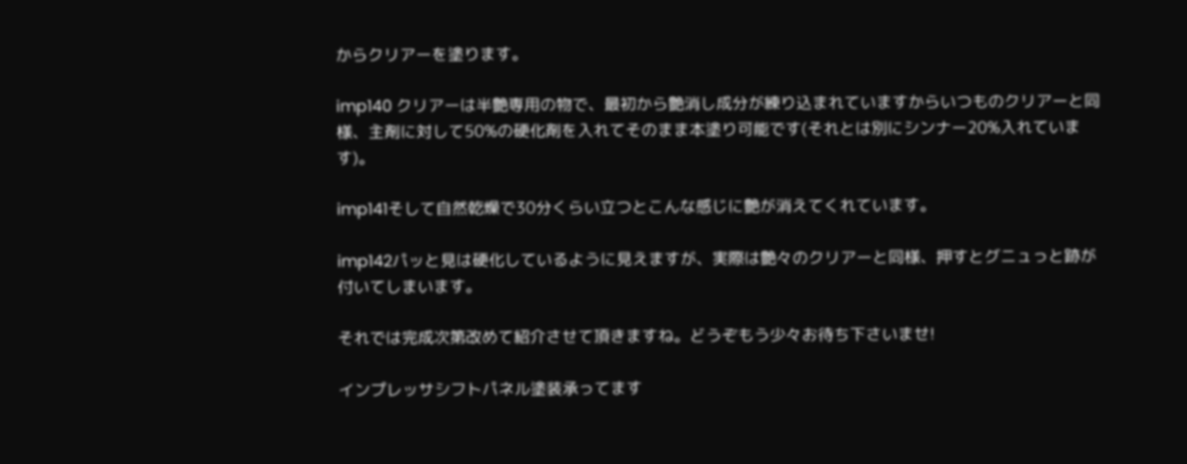からクリアーを塗ります。

imp140 クリアーは半艶専用の物で、最初から艶消し成分が練り込まれていますからいつものクリアーと同様、主剤に対して50%の硬化剤を入れてそのまま本塗り可能です(それとは別にシンナー20%入れています)。

imp141そして自然乾燥で30分くらい立つとこんな感じに艶が消えてくれています。

imp142パッと見は硬化しているように見えますが、実際は艶々のクリアーと同様、押すとグニュっと跡が付いてしまいます。

それでは完成次第改めて紹介させて頂きますね。どうぞもう少々お待ち下さいませ!

インプレッサシフトパネル塗装承ってます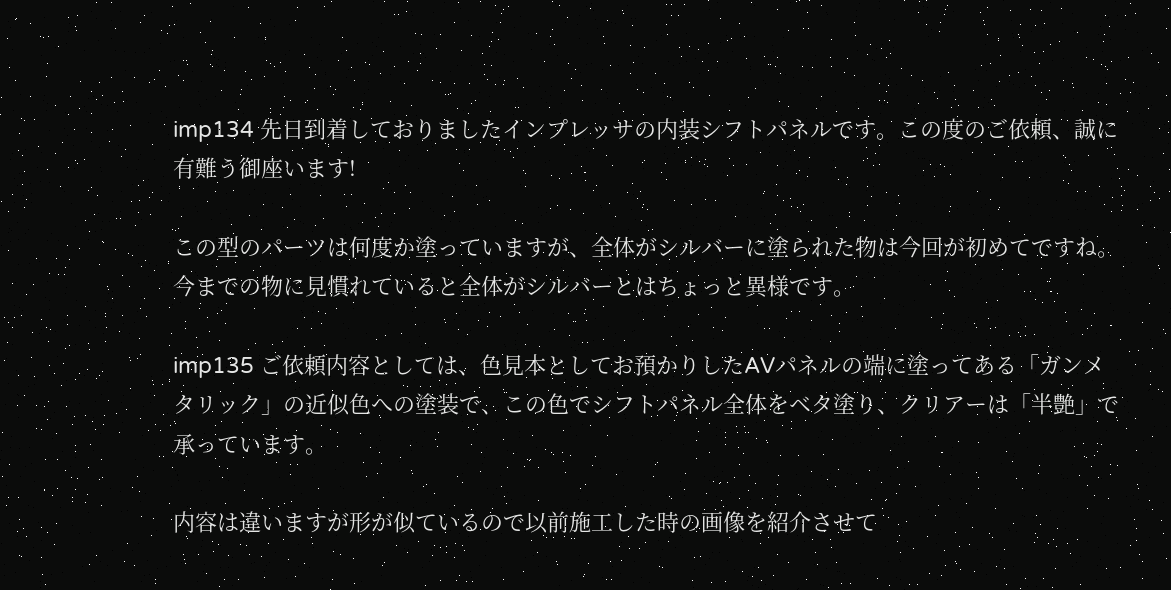imp134 先日到着しておりましたインプレッサの内装シフトパネルです。この度のご依頼、誠に有難う御座います!

この型のパーツは何度か塗っていますが、全体がシルバーに塗られた物は今回が初めてですね。今までの物に見慣れていると全体がシルバーとはちょっと異様です。

imp135 ご依頼内容としては、色見本としてお預かりしたAVパネルの端に塗ってある「ガンメタリック」の近似色への塗装で、この色でシフトパネル全体をベタ塗り、クリアーは「半艶」で承っています。

内容は違いますが形が似ているので以前施工した時の画像を紹介させて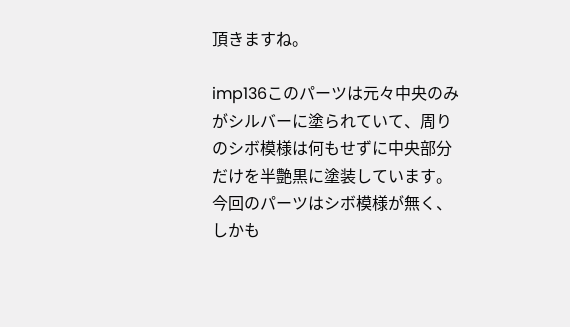頂きますね。

imp136このパーツは元々中央のみがシルバーに塗られていて、周りのシボ模様は何もせずに中央部分だけを半艶黒に塗装しています。今回のパーツはシボ模様が無く、しかも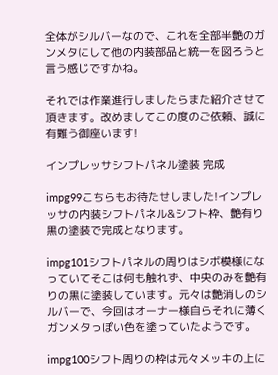全体がシルバーなので、これを全部半艶のガンメタにして他の内装部品と統一を図ろうと言う感じですかね。

それでは作業進行しましたらまた紹介させて頂きます。改めましてこの度のご依頼、誠に有難う御座います!

インプレッサシフトパネル塗装 完成

impg99こちらもお待たせしました!インプレッサの内装シフトパネル&シフト枠、艶有り黒の塗装で完成となります。

impg101シフトパネルの周りはシボ模様になっていてそこは何も触れず、中央のみを艶有りの黒に塗装しています。元々は艶消しのシルバーで、今回はオーナー様自らそれに薄くガンメタっぽい色を塗っていたようです。

impg100シフト周りの枠は元々メッキの上に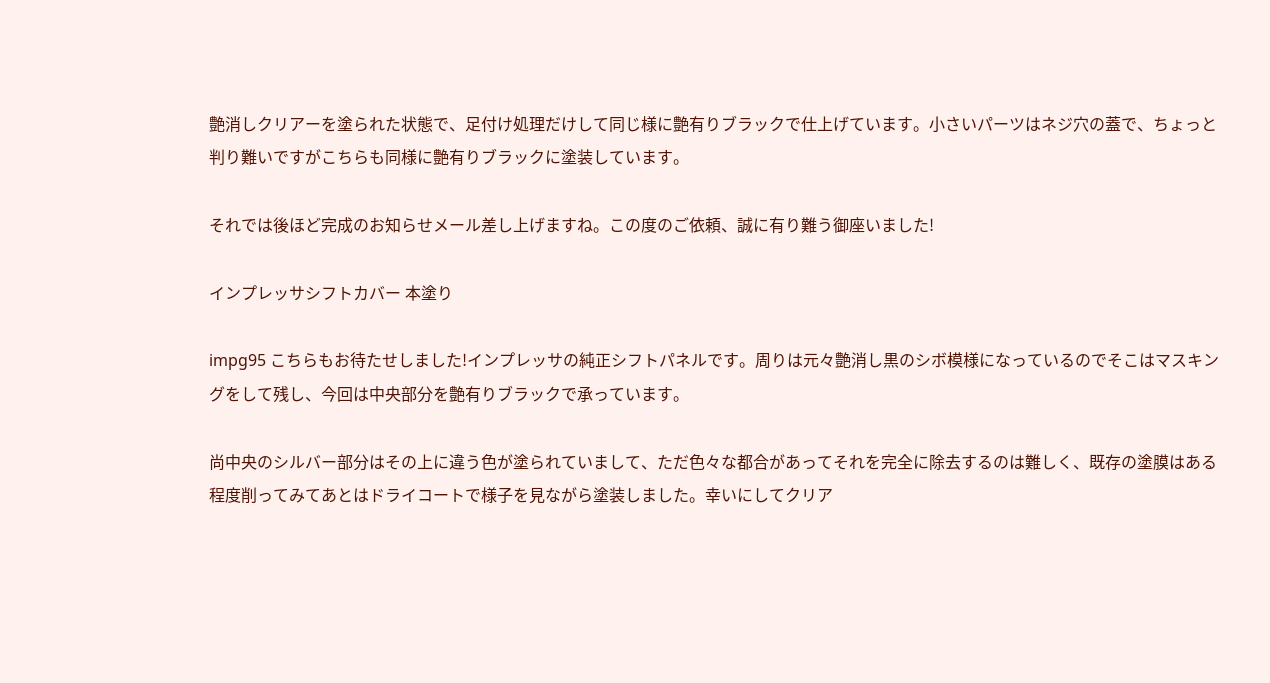艶消しクリアーを塗られた状態で、足付け処理だけして同じ様に艶有りブラックで仕上げています。小さいパーツはネジ穴の蓋で、ちょっと判り難いですがこちらも同様に艶有りブラックに塗装しています。

それでは後ほど完成のお知らせメール差し上げますね。この度のご依頼、誠に有り難う御座いました!

インプレッサシフトカバー 本塗り

impg95 こちらもお待たせしました!インプレッサの純正シフトパネルです。周りは元々艶消し黒のシボ模様になっているのでそこはマスキングをして残し、今回は中央部分を艶有りブラックで承っています。

尚中央のシルバー部分はその上に違う色が塗られていまして、ただ色々な都合があってそれを完全に除去するのは難しく、既存の塗膜はある程度削ってみてあとはドライコートで様子を見ながら塗装しました。幸いにしてクリア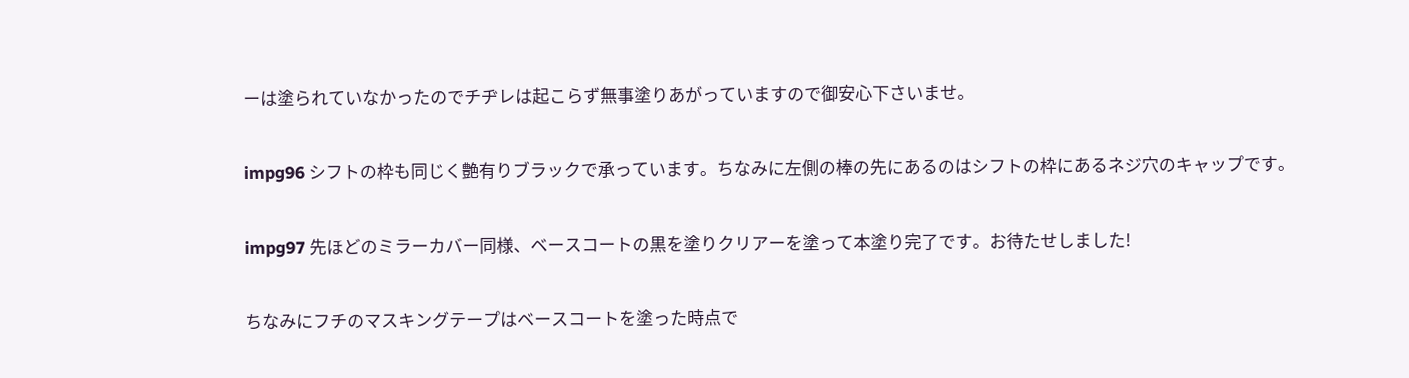ーは塗られていなかったのでチヂレは起こらず無事塗りあがっていますので御安心下さいませ。

impg96 シフトの枠も同じく艶有りブラックで承っています。ちなみに左側の棒の先にあるのはシフトの枠にあるネジ穴のキャップです。

impg97 先ほどのミラーカバー同様、ベースコートの黒を塗りクリアーを塗って本塗り完了です。お待たせしました!

ちなみにフチのマスキングテープはベースコートを塗った時点で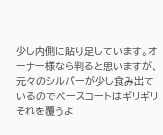少し内側に貼り足しています。オーナー様なら判ると思いますが、元々のシルバーが少し食み出ているのでベースコートはギリギリそれを覆うよ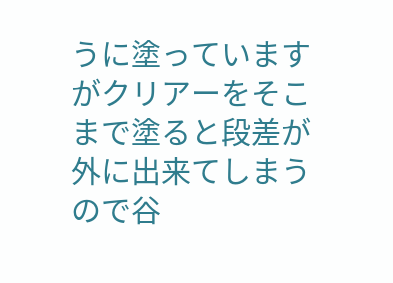うに塗っていますがクリアーをそこまで塗ると段差が外に出来てしまうので谷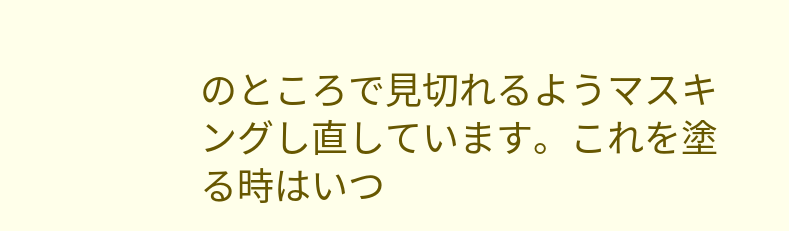のところで見切れるようマスキングし直しています。これを塗る時はいつ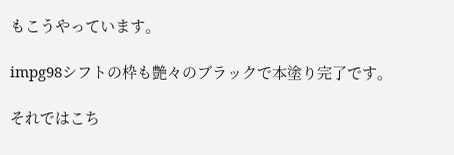もこうやっています。

impg98シフトの枠も艶々のブラックで本塗り完了です。

それではこち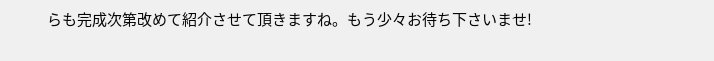らも完成次第改めて紹介させて頂きますね。もう少々お待ち下さいませ!